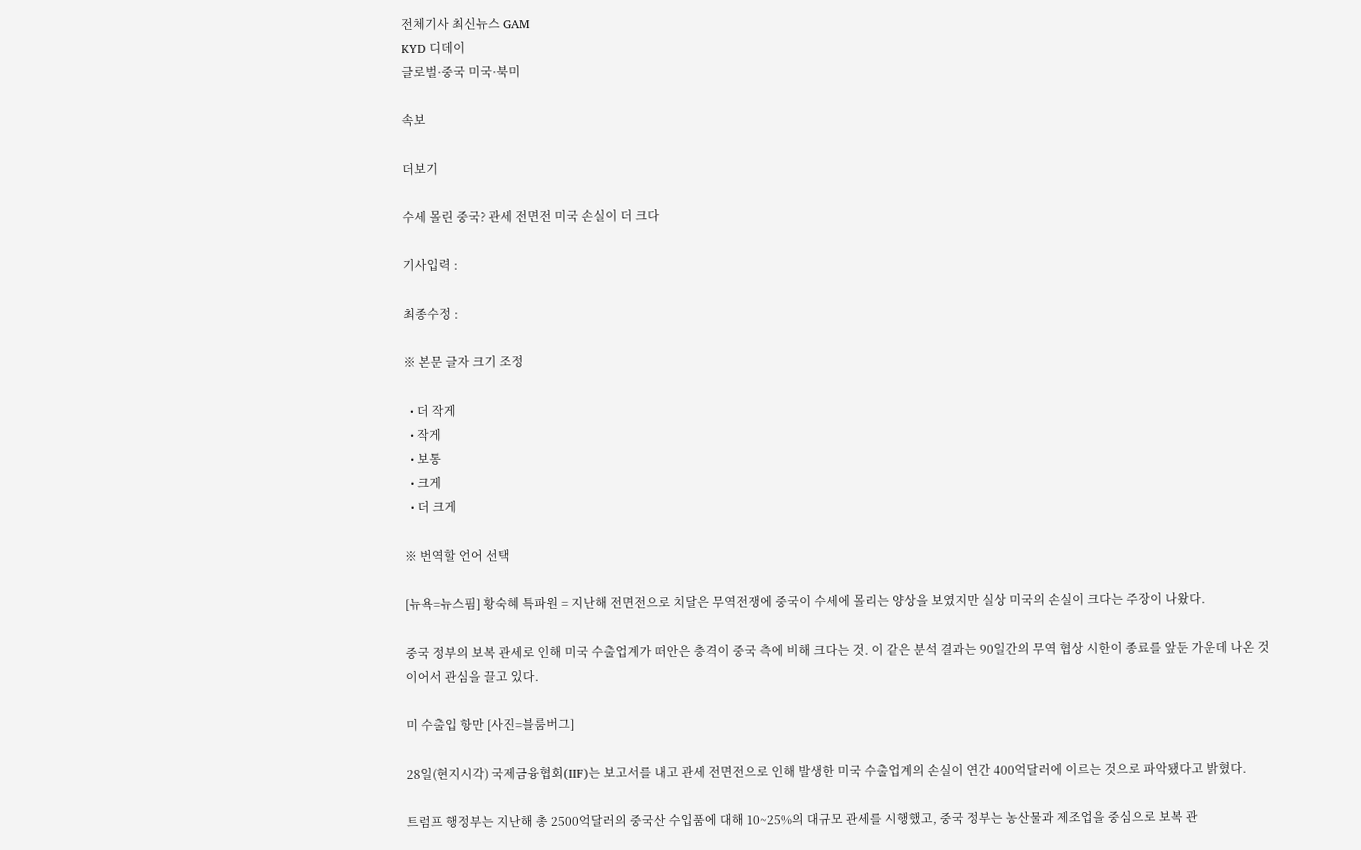전체기사 최신뉴스 GAM
KYD 디데이
글로벌·중국 미국·북미

속보

더보기

수세 몰린 중국? 관세 전면전 미국 손실이 더 크다

기사입력 :

최종수정 :

※ 본문 글자 크기 조정

  • 더 작게
  • 작게
  • 보통
  • 크게
  • 더 크게

※ 번역할 언어 선택

[뉴욕=뉴스핌] 황숙혜 특파원 = 지난해 전면전으로 치달은 무역전쟁에 중국이 수세에 몰리는 양상을 보였지만 실상 미국의 손실이 크다는 주장이 나왔다.

중국 정부의 보복 관세로 인해 미국 수출업계가 떠안은 충격이 중국 측에 비해 크다는 것. 이 같은 분석 결과는 90일간의 무역 협상 시한이 종료를 앞둔 가운데 나온 것이어서 관심을 끌고 있다.

미 수출입 항만 [사진=블룸버그]

28일(현지시각) 국제금융협회(IIF)는 보고서를 내고 관세 전면전으로 인해 발생한 미국 수출업계의 손실이 연간 400억달러에 이르는 것으로 파악됐다고 밝혔다.

트럼프 행정부는 지난해 총 2500억달러의 중국산 수입품에 대해 10~25%의 대규모 관세를 시행했고, 중국 정부는 농산물과 제조업을 중심으로 보복 관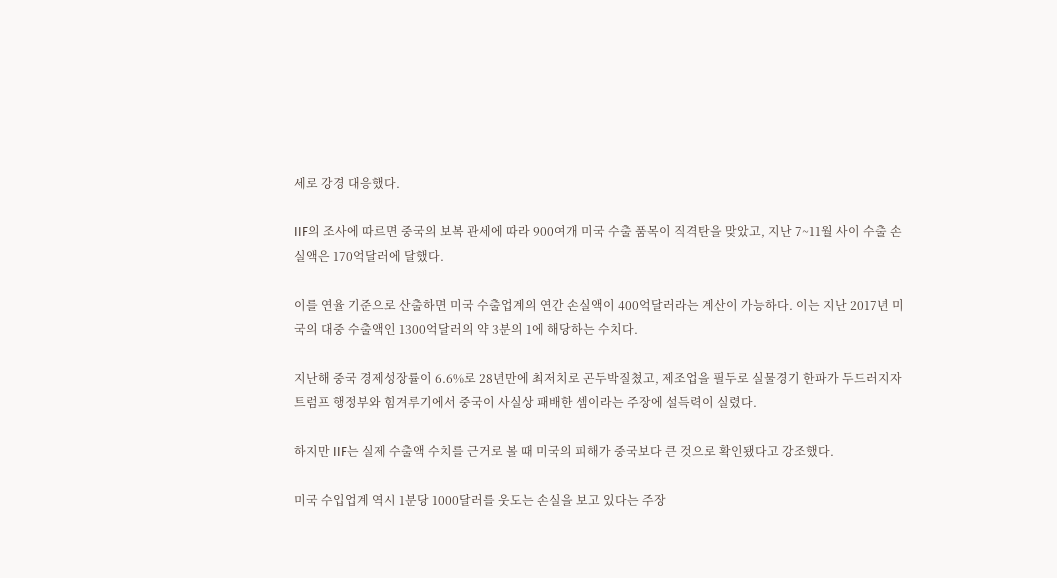세로 강경 대응했다.

IIF의 조사에 따르면 중국의 보복 관세에 따라 900여개 미국 수출 품목이 직격탄을 맞았고, 지난 7~11월 사이 수출 손실액은 170억달러에 달했다.

이를 연율 기준으로 산출하면 미국 수출업계의 연간 손실액이 400억달러라는 계산이 가능하다. 이는 지난 2017년 미국의 대중 수출액인 1300억달러의 약 3분의 1에 해당하는 수치다.

지난해 중국 경제성장률이 6.6%로 28년만에 최저치로 곤두박질쳤고, 제조업을 필두로 실물경기 한파가 두드러지자 트럼프 행정부와 힘겨루기에서 중국이 사실상 패배한 셈이라는 주장에 설득력이 실렸다.

하지만 IIF는 실제 수출액 수치를 근거로 볼 때 미국의 피해가 중국보다 큰 것으로 확인됐다고 강조했다.

미국 수입업계 역시 1분당 1000달러를 웃도는 손실을 보고 있다는 주장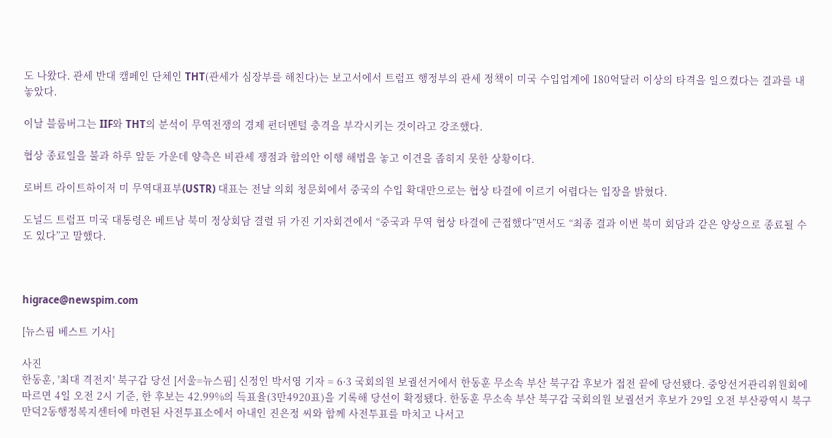도 나왔다. 관세 반대 캠페인 단체인 THT(관세가 심장부를 해친다)는 보고서에서 트럼프 행정부의 관세 정책이 미국 수입업계에 180억달러 이상의 타격을 일으켰다는 결과를 내놓았다.

이날 블룸버그는 IIF와 THT의 분석이 무역전쟁의 경제 펀더멘털 충격을 부각시키는 것이라고 강조했다.

협상 종료일을 불과 하루 앞둔 가운데 양측은 비관세 쟁점과 합의안 이행 해법을 놓고 이견을 좁히지 못한 상황이다.

로버트 라이트하이저 미 무역대표부(USTR) 대표는 전날 의회 청문회에서 중국의 수입 확대만으로는 협상 타결에 이르기 어렵다는 입장을 밝혔다.

도널드 트럼프 미국 대통령은 베트남 북미 정상회담 결렬 뒤 가진 기자회견에서 “중국과 무역 협상 타결에 근접했다”면서도 “최종 결과 이번 북미 회담과 같은 양상으로 종료될 수도 있다”고 말했다.



higrace@newspim.com

[뉴스핌 베스트 기사]

사진
한동훈, '최대 격전지' 북구갑 당선 [서울=뉴스핌] 신정인 박서영 기자 = 6·3 국회의원 보궐선거에서 한동훈 무소속 부산 북구갑 후보가 접전 끝에 당선됐다. 중앙선거관리위원회에 따르면 4일 오전 2시 기준, 한 후보는 42.99%의 득표율(3만4920표)을 기록해 당선이 확정됐다. 한동훈 무소속 부산 북구갑 국회의원 보궐선거 후보가 29일 오전 부산광역시 북구 만덕2동행정복지센터에 마련된 사전투표소에서 아내인 진은정 씨와 함께 사전투표를 마치고 나서고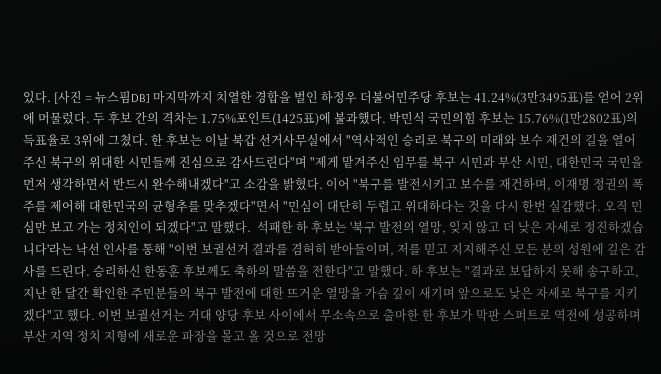있다. [사진 = 뉴스핌DB] 마지막까지 치열한 경합을 벌인 하정우 더불어민주당 후보는 41.24%(3만3495표)를 얻어 2위에 머물렀다. 두 후보 간의 격차는 1.75%포인트(1425표)에 불과했다. 박민식 국민의힘 후보는 15.76%(1만2802표)의 득표율로 3위에 그쳤다. 한 후보는 이날 북갑 선거사무실에서 "역사적인 승리로 북구의 미래와 보수 재건의 길을 열어주신 북구의 위대한 시민들께 진심으로 감사드린다"며 "제게 맡겨주신 임무를 북구 시민과 부산 시민, 대한민국 국민을 먼저 생각하면서 반드시 완수해내겠다"고 소감을 밝혔다. 이어 "북구를 발전시키고 보수를 재건하며, 이재명 정권의 폭주를 제어해 대한민국의 균형추를 맞추겠다"면서 "민심이 대단히 두렵고 위대하다는 것을 다시 한번 실감했다. 오직 민심만 보고 가는 정치인이 되겠다"고 말했다.  석패한 하 후보는 '북구 발전의 열망, 잊지 않고 더 낮은 자세로 정진하겠습니다'라는 낙선 인사를 통해 "이번 보궐선거 결과를 겸허히 받아들이며, 저를 믿고 지지해주신 모든 분의 성원에 깊은 감사를 드린다. 승리하신 한동훈 후보께도 축하의 말씀을 전한다"고 말했다. 하 후보는 "결과로 보답하지 못해 송구하고, 지난 한 달간 확인한 주민분들의 북구 발전에 대한 뜨거운 열망을 가슴 깊이 새기며 앞으로도 낮은 자세로 북구를 지키겠다"고 했다. 이번 보궐선거는 거대 양당 후보 사이에서 무소속으로 출마한 한 후보가 막판 스퍼트로 역전에 성공하며 부산 지역 정치 지형에 새로운 파장을 몰고 올 것으로 전망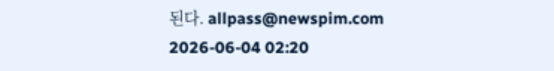된다. allpass@newspim.com 2026-06-04 02:20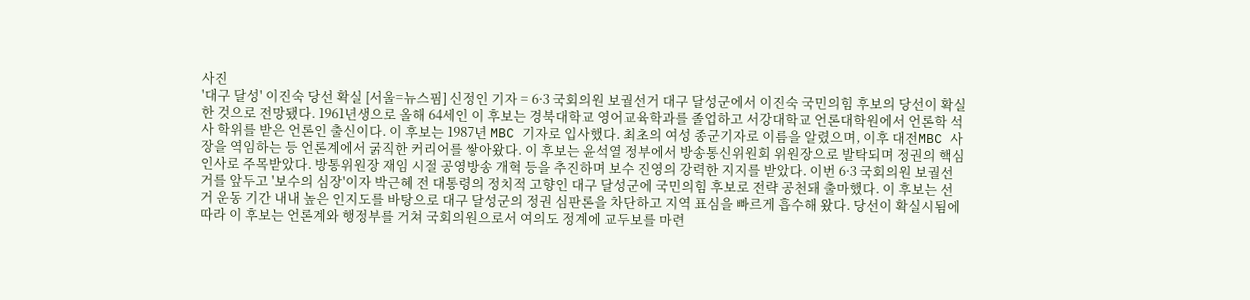사진
'대구 달성' 이진숙 당선 확실 [서울=뉴스핌] 신정인 기자 = 6·3 국회의원 보궐선거 대구 달성군에서 이진숙 국민의힘 후보의 당선이 확실한 것으로 전망됐다. 1961년생으로 올해 64세인 이 후보는 경북대학교 영어교육학과를 졸업하고 서강대학교 언론대학원에서 언론학 석사 학위를 받은 언론인 출신이다. 이 후보는 1987년 MBC 기자로 입사했다. 최초의 여성 종군기자로 이름을 알렸으며, 이후 대전MBC 사장을 역임하는 등 언론계에서 굵직한 커리어를 쌓아왔다. 이 후보는 윤석열 정부에서 방송통신위원회 위원장으로 발탁되며 정권의 핵심 인사로 주목받았다. 방통위원장 재임 시절 공영방송 개혁 등을 추진하며 보수 진영의 강력한 지지를 받았다. 이번 6·3 국회의원 보궐선거를 앞두고 '보수의 심장'이자 박근혜 전 대통령의 정치적 고향인 대구 달성군에 국민의힘 후보로 전략 공천돼 출마했다. 이 후보는 선거 운동 기간 내내 높은 인지도를 바탕으로 대구 달성군의 정권 심판론을 차단하고 지역 표심을 빠르게 흡수해 왔다. 당선이 확실시됨에 따라 이 후보는 언론계와 행정부를 거쳐 국회의원으로서 여의도 정계에 교두보를 마련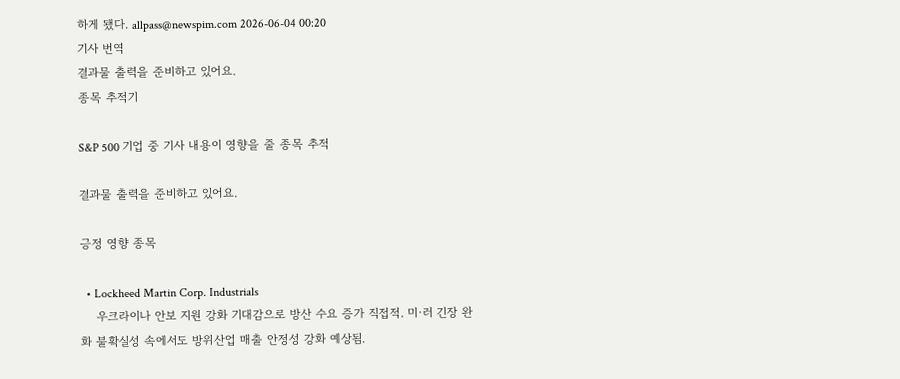하게 됐다. allpass@newspim.com 2026-06-04 00:20
기사 번역
결과물 출력을 준비하고 있어요.
종목 추적기

S&P 500 기업 중 기사 내용이 영향을 줄 종목 추적

결과물 출력을 준비하고 있어요.

긍정 영향 종목

  • Lockheed Martin Corp. Industrials
    우크라이나 안보 지원 강화 기대감으로 방산 수요 증가 직접적. 미·러 긴장 완화 불확실성 속에서도 방위산업 매출 안정성 강화 예상됨.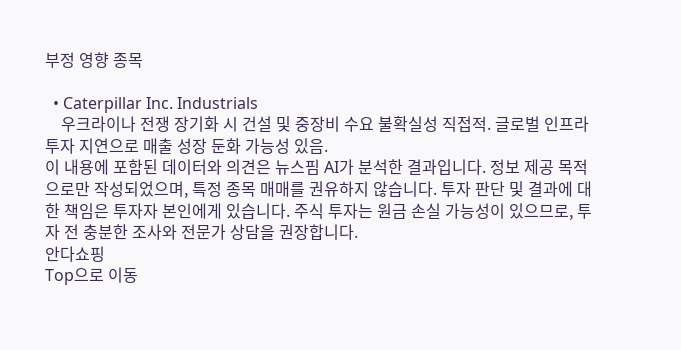부정 영향 종목

  • Caterpillar Inc. Industrials
    우크라이나 전쟁 장기화 시 건설 및 중장비 수요 불확실성 직접적. 글로벌 인프라 투자 지연으로 매출 성장 둔화 가능성 있음.
이 내용에 포함된 데이터와 의견은 뉴스핌 AI가 분석한 결과입니다. 정보 제공 목적으로만 작성되었으며, 특정 종목 매매를 권유하지 않습니다. 투자 판단 및 결과에 대한 책임은 투자자 본인에게 있습니다. 주식 투자는 원금 손실 가능성이 있으므로, 투자 전 충분한 조사와 전문가 상담을 권장합니다.
안다쇼핑
Top으로 이동